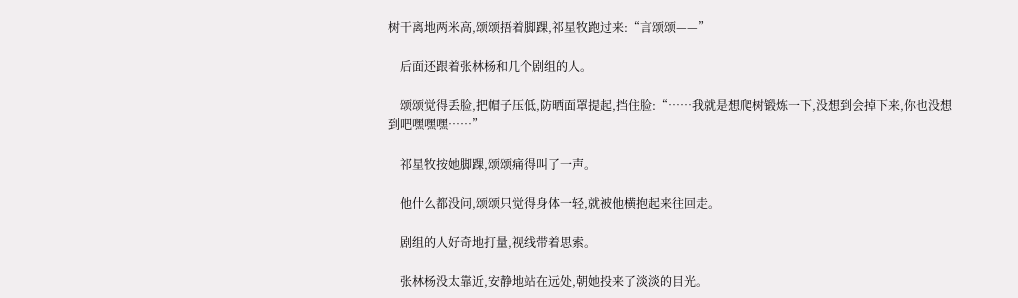树干离地两米高,颂颂捂着脚踝,祁星牧跑过来:“言颂颂——”

    后面还跟着张林杨和几个剧组的人。

    颂颂觉得丢脸,把帽子压低,防晒面罩提起,挡住脸:“……我就是想爬树锻炼一下,没想到会掉下来,你也没想到吧嘿嘿嘿……”

    祁星牧按她脚踝,颂颂痛得叫了一声。

    他什么都没问,颂颂只觉得身体一轻,就被他横抱起来往回走。

    剧组的人好奇地打量,视线带着思索。

    张林杨没太靠近,安静地站在远处,朝她投来了淡淡的目光。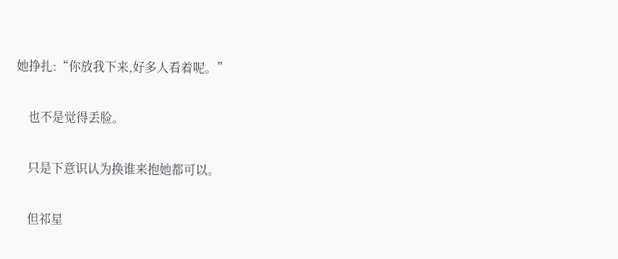她挣扎:“你放我下来,好多人看着呢。”

    也不是觉得丢脸。

    只是下意识认为换谁来抱她都可以。

    但祁星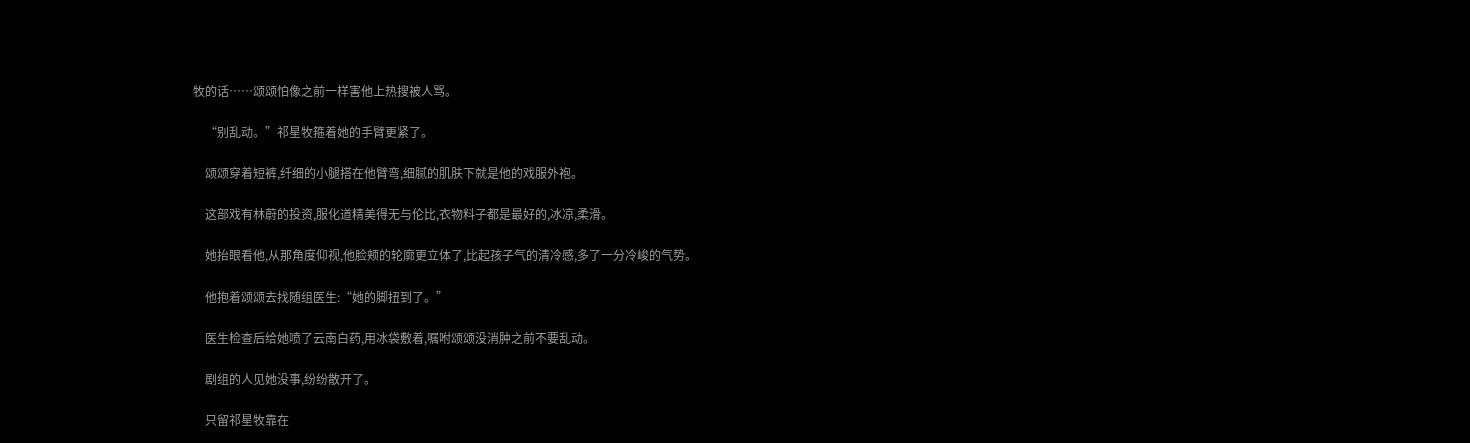牧的话……颂颂怕像之前一样害他上热搜被人骂。

    “别乱动。”祁星牧箍着她的手臂更紧了。

    颂颂穿着短裤,纤细的小腿搭在他臂弯,细腻的肌肤下就是他的戏服外袍。

    这部戏有林蔚的投资,服化道精美得无与伦比,衣物料子都是最好的,冰凉,柔滑。

    她抬眼看他,从那角度仰视,他脸颊的轮廓更立体了,比起孩子气的清冷感,多了一分冷峻的气势。

    他抱着颂颂去找随组医生:“她的脚扭到了。”

    医生检查后给她喷了云南白药,用冰袋敷着,嘱咐颂颂没消肿之前不要乱动。

    剧组的人见她没事,纷纷散开了。

    只留祁星牧靠在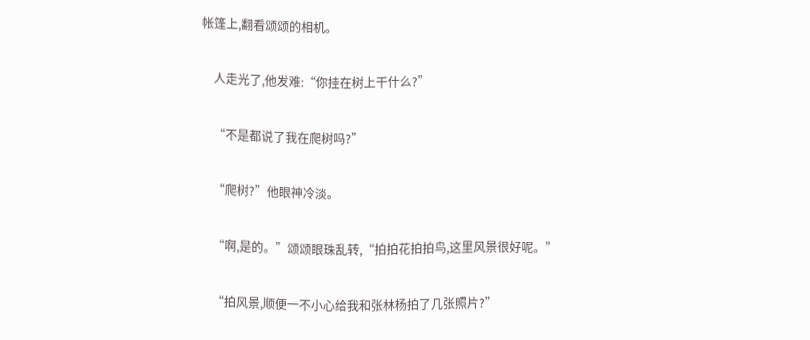帐篷上,翻看颂颂的相机。

    人走光了,他发难:“你挂在树上干什么?”

    “不是都说了我在爬树吗?”

    “爬树?”他眼神冷淡。

    “啊,是的。”颂颂眼珠乱转,“拍拍花拍拍鸟,这里风景很好呢。”

    “拍风景,顺便一不小心给我和张林杨拍了几张照片?”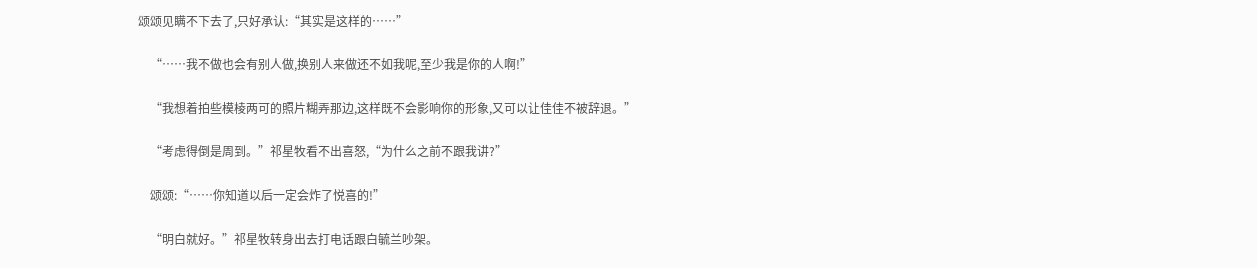颂颂见瞒不下去了,只好承认:“其实是这样的……”

    “……我不做也会有别人做,换别人来做还不如我呢,至少我是你的人啊!”

    “我想着拍些模棱两可的照片糊弄那边,这样既不会影响你的形象,又可以让佳佳不被辞退。”

    “考虑得倒是周到。”祁星牧看不出喜怒,“为什么之前不跟我讲?”

    颂颂:“……你知道以后一定会炸了悦喜的!”

    “明白就好。”祁星牧转身出去打电话跟白毓兰吵架。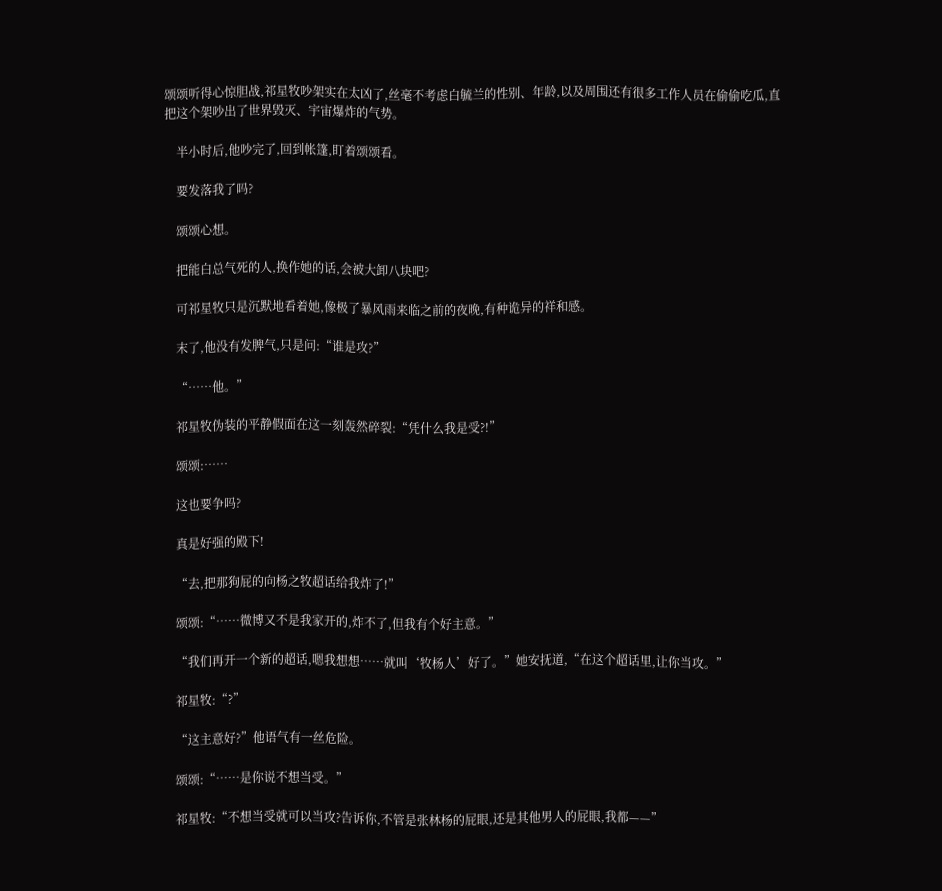颂颂听得心惊胆战,祁星牧吵架实在太凶了,丝毫不考虑白毓兰的性别、年龄,以及周围还有很多工作人员在偷偷吃瓜,直把这个架吵出了世界毁灭、宇宙爆炸的气势。

    半小时后,他吵完了,回到帐篷,盯着颂颂看。

    要发落我了吗?

    颂颂心想。

    把能白总气死的人,换作她的话,会被大卸八块吧?

    可祁星牧只是沉默地看着她,像极了暴风雨来临之前的夜晚,有种诡异的祥和感。

    末了,他没有发脾气,只是问:“谁是攻?”

    “……他。”

    祁星牧伪装的平静假面在这一刻轰然碎裂:“凭什么我是受?!”

    颂颂:……

    这也要争吗?

    真是好强的殿下!

    “去,把那狗屁的向杨之牧超话给我炸了!”

    颂颂:“……微博又不是我家开的,炸不了,但我有个好主意。”

    “我们再开一个新的超话,嗯我想想……就叫‘牧杨人’好了。”她安抚道,“在这个超话里,让你当攻。”

    祁星牧:“?”

    “这主意好?”他语气有一丝危险。

    颂颂:“……是你说不想当受。”

    祁星牧:“不想当受就可以当攻?告诉你,不管是张林杨的屁眼,还是其他男人的屁眼,我都——”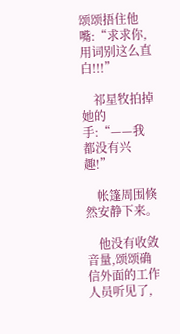颂颂捂住他嘴:“求求你,用词别这么直白!!!”

    祁星牧拍掉她的手:“——我都没有兴趣!”

    帐篷周围倏然安静下来。

    他没有收敛音量,颂颂确信外面的工作人员听见了,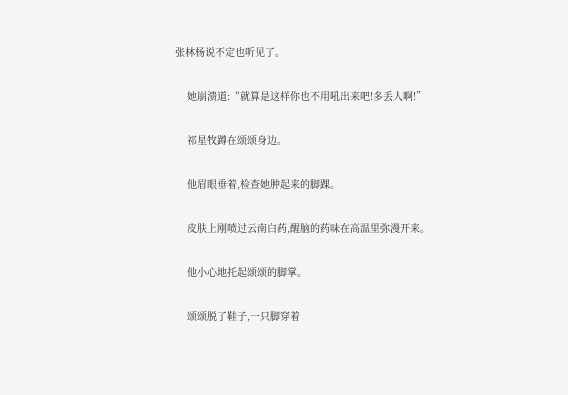张林杨说不定也听见了。

    她崩溃道:“就算是这样你也不用吼出来吧!多丢人啊!”

    祁星牧蹲在颂颂身边。

    他眉眼垂着,检查她肿起来的脚踝。

    皮肤上刚喷过云南白药,醒脑的药味在高温里弥漫开来。

    他小心地托起颂颂的脚掌。

    颂颂脱了鞋子,一只脚穿着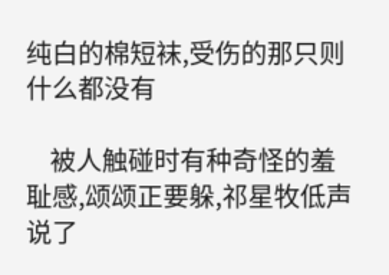纯白的棉短袜,受伤的那只则什么都没有

    被人触碰时有种奇怪的羞耻感,颂颂正要躲,祁星牧低声说了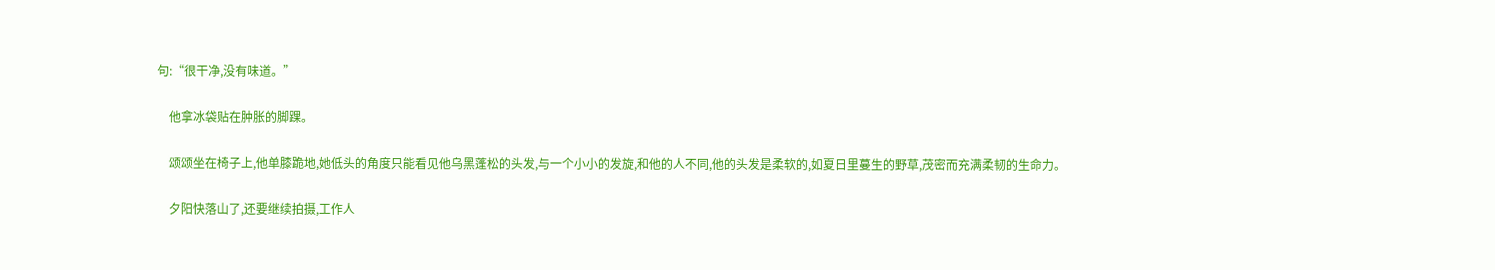句:“很干净,没有味道。”

    他拿冰袋贴在肿胀的脚踝。

    颂颂坐在椅子上,他单膝跪地,她低头的角度只能看见他乌黑蓬松的头发,与一个小小的发旋,和他的人不同,他的头发是柔软的,如夏日里蔓生的野草,茂密而充满柔韧的生命力。

    夕阳快落山了,还要继续拍摄,工作人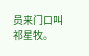员来门口叫祁星牧。